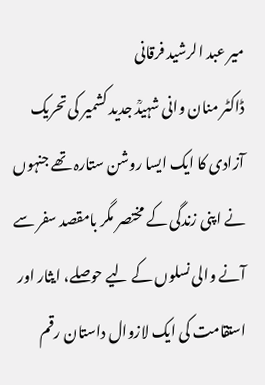میر عبد الرشید فرقانی
ڈاکٹر منان وانی شہیدؒ جدید کشمیر کی تحریک آزادی کا ایک ایسا روشن ستارہ تھے جنہوں نے اپنی زندگی کے مختصر مگر بامقصد سفر سے آنے والی نسلوں کے لیے حوصلے، ایثار اور استقامت کی ایک لازوال داستان رقم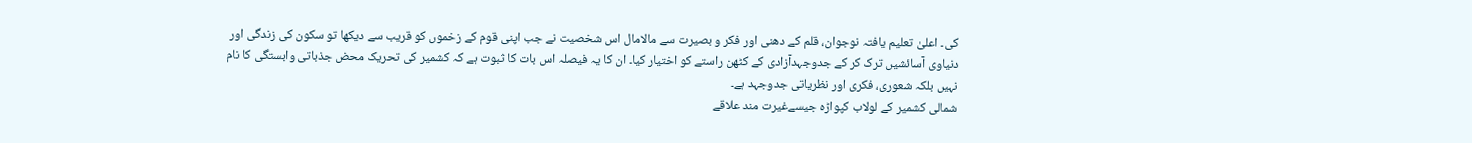کی۔ اعلیٰ تعلیم یافتہ نوجوان، قلم کے دھنی اور فکر و بصیرت سے مالامال اس شخصیت نے جب اپنی قوم کے زخموں کو قریب سے دیکھا تو سکون کی زندگی اور دنیاوی آسائشیں ترک کر کے جدوجہدآزادی کے کٹھن راستے کو اختیار کیا۔ ان کا یہ فیصلہ اس بات کا ثبوت ہے کہ کشمیر کی تحریک محض جذباتی وابستگی کا نام نہیں بلکہ شعوری، فکری اور نظریاتی جدوجہد ہے۔
شمالی کشمیر کے لولاب کپواڑہ جیسےغیرت مند علاقے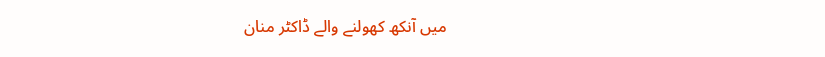میں آنکھ کھولنے والے ڈاکٹر منان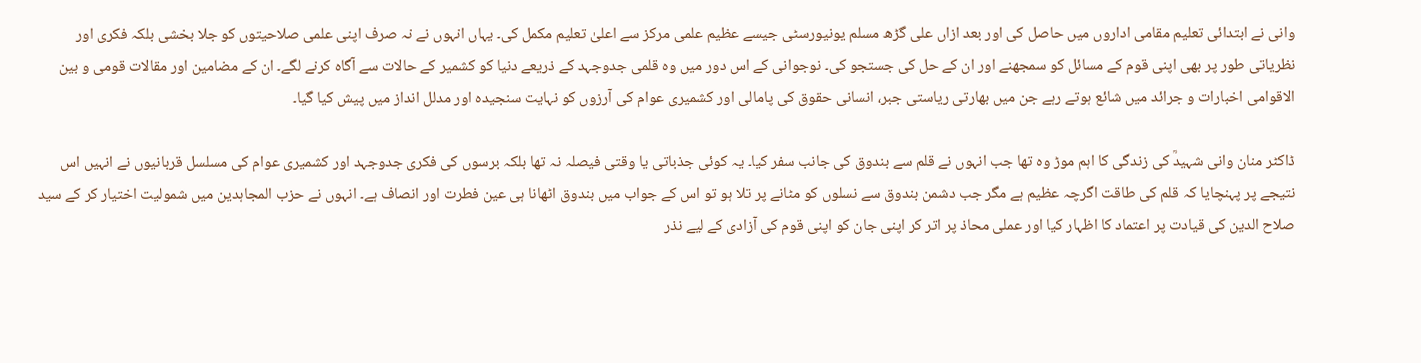وانی نے ابتدائی تعلیم مقامی اداروں میں حاصل کی اور بعد ازاں علی گڑھ مسلم یونیورسٹی جیسے عظیم علمی مرکز سے اعلیٰ تعلیم مکمل کی۔ یہاں انہوں نے نہ صرف اپنی علمی صلاحیتوں کو جلا بخشی بلکہ فکری اور نظریاتی طور پر بھی اپنی قوم کے مسائل کو سمجھنے اور ان کے حل کی جستجو کی۔ نوجوانی کے اس دور میں وہ قلمی جدوجہد کے ذریعے دنیا کو کشمیر کے حالات سے آگاہ کرنے لگے۔ ان کے مضامین اور مقالات قومی و بین الاقوامی اخبارات و جرائد میں شائع ہوتے رہے جن میں بھارتی ریاستی جبر، انسانی حقوق کی پامالی اور کشمیری عوام کی آرزوں کو نہایت سنجیدہ اور مدلل انداز میں پیش کیا گیا۔

ڈاکٹر منان وانی شہیدؒ کی زندگی کا اہم موڑ وہ تھا جب انہوں نے قلم سے بندوق کی جانب سفر کیا۔ یہ کوئی جذباتی یا وقتی فیصلہ نہ تھا بلکہ برسوں کی فکری جدوجہد اور کشمیری عوام کی مسلسل قربانیوں نے انہیں اس نتیجے پر پہنچایا کہ قلم کی طاقت اگرچہ عظیم ہے مگر جب دشمن بندوق سے نسلوں کو مٹانے پر تلا ہو تو اس کے جواب میں بندوق اٹھانا ہی عین فطرت اور انصاف ہے۔ انہوں نے حزب المجاہدین میں شمولیت اختیار کر کے سید صلاح الدین کی قیادت پر اعتماد کا اظہار کیا اور عملی محاذ پر اتر کر اپنی جان کو اپنی قوم کی آزادی کے لیے نذر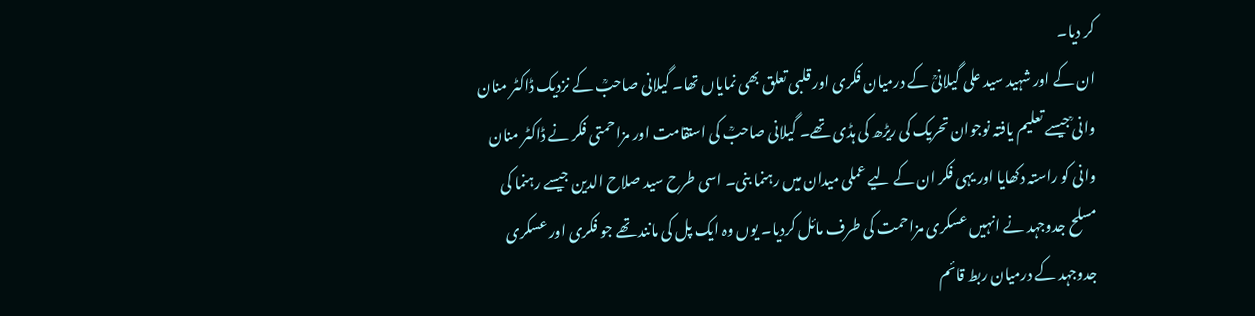کر دیا۔
ان کے اور شہید سید علی گیلانیؒ کے درمیان فکری اور قلبی تعلق بھی نمایاں تھا۔ گیلانی صاحبؒ کے نزدیک ڈاکٹر منان وانی ؒجیسے تعلیم یافتہ نوجوان تحریک کی ریڑھ کی ہڈی تھے۔ گیلانی صاحبؒ کی استقامت اور مزاحمتی فکر نے ڈاکٹر منان وانی کو راستہ دکھایا اور یہی فکر ان کے لیے عملی میدان میں رہنما بنی۔ اسی طرح سید صلاح الدین جیسے رہنما کی مسلح جدوجہد نے انہیں عسکری مزاحمت کی طرف مائل کردیا۔ یوں وہ ایک پل کی مانند تھے جو فکری اور عسکری جدوجہد کے درمیان ربط قائم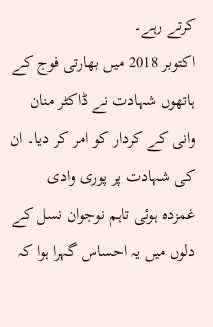کرتے رہے۔
اکتوبر 2018 میں بھارتی فوج کے ہاتھوں شہادت نے ڈاکٹر منان وانی کے کردار کو امر کر دیا۔ ان کی شہادت پر پوری وادی غمزدہ ہوئی تاہم نوجوان نسل کے دلوں میں یہ احساس گہرا ہوا کہ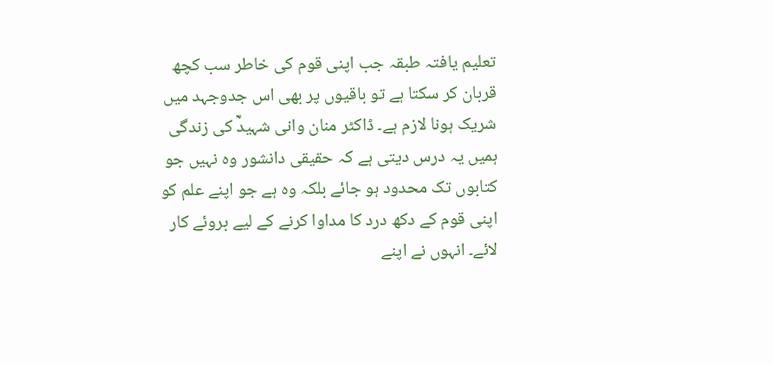تعلیم یافتہ طبقہ جب اپنی قوم کی خاطر سب کچھ قربان کر سکتا ہے تو باقیوں پر بھی اس جدوجہد میں شریک ہونا لازم ہے۔ ڈاکٹر منان وانی شہیدؒ کی زندگی ہمیں یہ درس دیتی ہے کہ حقیقی دانشور وہ نہیں جو کتابوں تک محدود ہو جائے بلکہ وہ ہے جو اپنے علم کو اپنی قوم کے دکھ درد کا مداوا کرنے کے لیے بروئے کار لائے۔ انہوں نے اپنے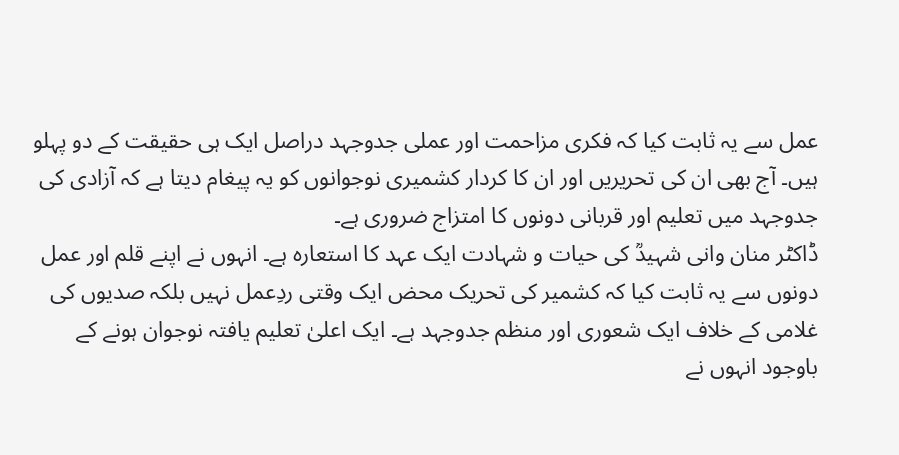عمل سے یہ ثابت کیا کہ فکری مزاحمت اور عملی جدوجہد دراصل ایک ہی حقیقت کے دو پہلو ہیں۔ آج بھی ان کی تحریریں اور ان کا کردار کشمیری نوجوانوں کو یہ پیغام دیتا ہے کہ آزادی کی جدوجہد میں تعلیم اور قربانی دونوں کا امتزاج ضروری ہے۔
ڈاکٹر منان وانی شہیدؒ کی حیات و شہادت ایک عہد کا استعارہ ہے۔ انہوں نے اپنے قلم اور عمل دونوں سے یہ ثابت کیا کہ کشمیر کی تحریک محض ایک وقتی ردِعمل نہیں بلکہ صدیوں کی غلامی کے خلاف ایک شعوری اور منظم جدوجہد ہے۔ ایک اعلیٰ تعلیم یافتہ نوجوان ہونے کے باوجود انہوں نے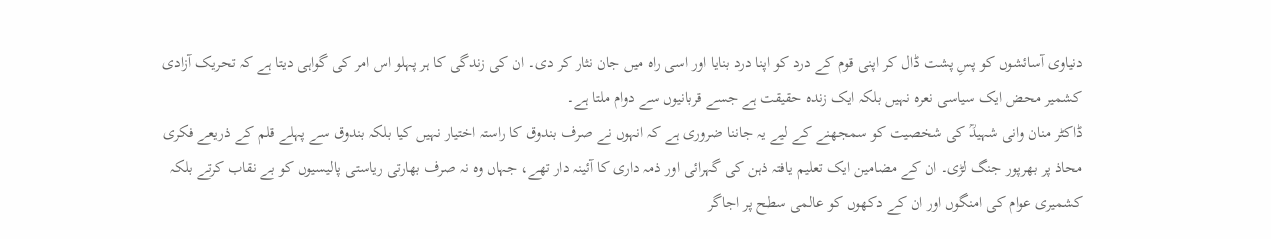دنیاوی آسائشوں کو پسِ پشت ڈال کر اپنی قوم کے درد کو اپنا درد بنایا اور اسی راہ میں جان نثار کر دی۔ ان کی زندگی کا ہر پہلو اس امر کی گواہی دیتا ہے کہ تحریک آزادی کشمیر محض ایک سیاسی نعرہ نہیں بلکہ ایک زندہ حقیقت ہے جسے قربانیوں سے دوام ملتا ہے۔
ڈاکٹر منان وانی شہیدؒ کی شخصیت کو سمجھنے کے لیے یہ جاننا ضروری ہے کہ انہوں نے صرف بندوق کا راستہ اختیار نہیں کیا بلکہ بندوق سے پہلے قلم کے ذریعے فکری محاذ پر بھرپور جنگ لڑی۔ ان کے مضامین ایک تعلیم یافتہ ذہن کی گہرائی اور ذمہ داری کا آئینہ دار تھے، جہاں وہ نہ صرف بھارتی ریاستی پالیسیوں کو بے نقاب کرتے بلکہ کشمیری عوام کی امنگوں اور ان کے دکھوں کو عالمی سطح پر اجاگر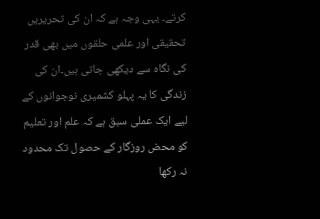کرتے۔ یہی وجہ ہے کہ ان کی تحریریں تحقیقی اور علمی حلقوں میں بھی قدر کی نگاہ سے دیکھی جاتی ہیں۔ان کی زندگی کا یہ پہلو کشمیری نوجوانوں کے لیے ایک عملی سبق ہے کہ علم اور تعلیم کو محض روزگار کے حصول تک محدود نہ رکھا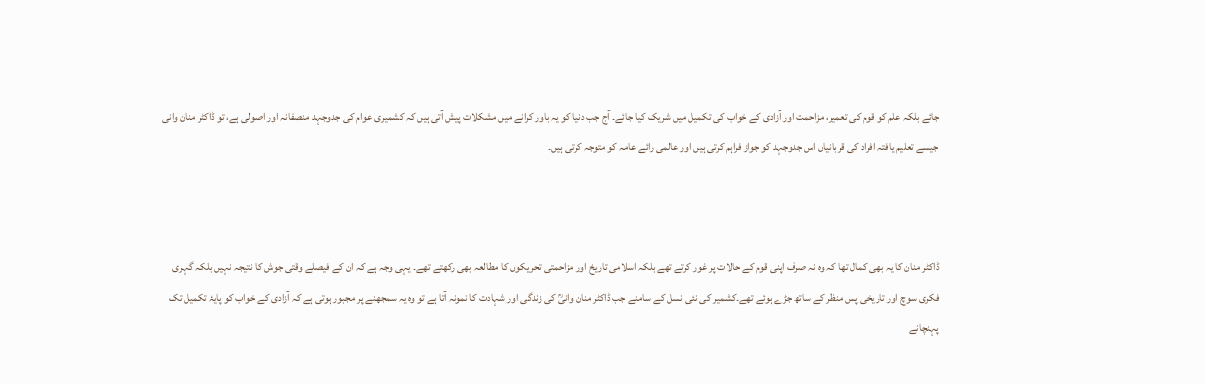جائے بلکہ علم کو قوم کی تعمیر، مزاحمت اور آزادی کے خواب کی تکمیل میں شریک کیا جائے۔ آج جب دنیا کو یہ باور کرانے میں مشکلات پیش آتی ہیں کہ کشمیری عوام کی جدوجہد منصفانہ اور اصولی ہے، تو ڈاکٹر منان وانی جیسے تعلیم یافتہ افراد کی قربانیاں اس جدوجہد کو جواز فراہم کرتی ہیں اور عالمی رائے عامہ کو متوجہ کرتی ہیں۔



ڈاکٹر منان کا یہ بھی کمال تھا کہ وہ نہ صرف اپنی قوم کے حالات پر غور کرتے تھے بلکہ اسلامی تاریخ اور مزاحمتی تحریکوں کا مطالعہ بھی رکھتے تھے۔ یہی وجہ ہے کہ ان کے فیصلے وقتی جوش کا نتیجہ نہیں بلکہ گہری فکری سوچ اور تاریخی پس منظر کے ساتھ جڑے ہوئے تھے۔کشمیر کی نئی نسل کے سامنے جب ڈاکٹر منان وانیؒ کی زندگی اور شہادت کا نمونہ آتا ہے تو وہ یہ سمجھنے پر مجبور ہوتی ہے کہ آزادی کے خواب کو پایۂ تکمیل تک پہنچانے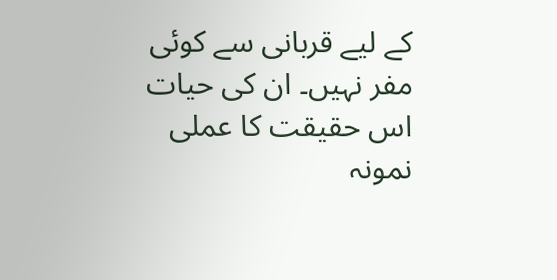کے لیے قربانی سے کوئی مفر نہیں۔ ان کی حیات اس حقیقت کا عملی نمونہ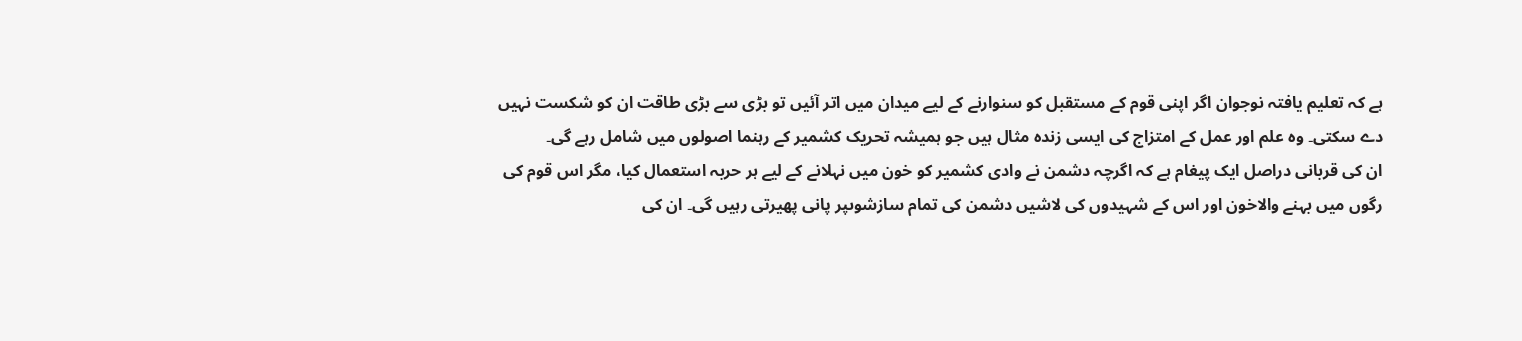ہے کہ تعلیم یافتہ نوجوان اگر اپنی قوم کے مستقبل کو سنوارنے کے لیے میدان میں اتر آئیں تو بڑی سے بڑی طاقت ان کو شکست نہیں دے سکتی۔ وہ علم اور عمل کے امتزاج کی ایسی زندہ مثال ہیں جو ہمیشہ تحریک کشمیر کے رہنما اصولوں میں شامل رہے گی۔
ان کی قربانی دراصل ایک پیغام ہے کہ اگرچہ دشمن نے وادی کشمیر کو خون میں نہلانے کے لیے ہر حربہ استعمال کیا، مگر اس قوم کی رگوں میں بہنے والاخون اور اس کے شہیدوں کی لاشیں دشمن کی تمام سازشوںپر پانی پھیرتی رہیں گی۔ ان کی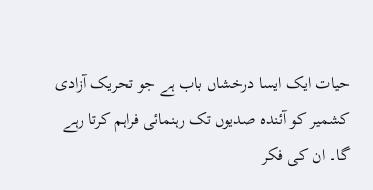حیات ایک ایسا درخشاں باب ہے جو تحریک آزادی کشمیر کو آئندہ صدیوں تک رہنمائی فراہم کرتا رہے گا۔ ان کی فکر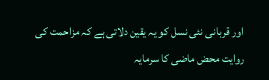اور قربانی نئی نسل کو یہ یقین دلاتی ہے کہ مزاحمت کی روایت محض ماضی کا سرمایہ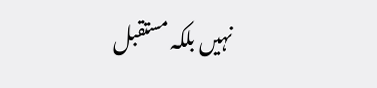نہیں بلکہ مستقبل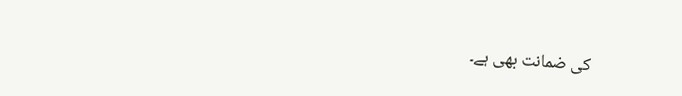کی ضمانت بھی ہے۔